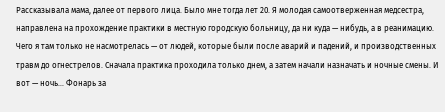Рассказывала мама, далее от первого лица. Было мне тогда лет 20. Я молодая самоотверженная медсестра, направлена на прохождение практики в местную городскую больницу, да ни куда — нибудь, а в реанимацию. Чего я там только не насмотрелась — от людей, которые были после аварий и падений, и производственных травм до огнестрелов. Сначала практика проходила только днем, а затем начали назначать и ночные смены. И вот — ночь… Фонарь за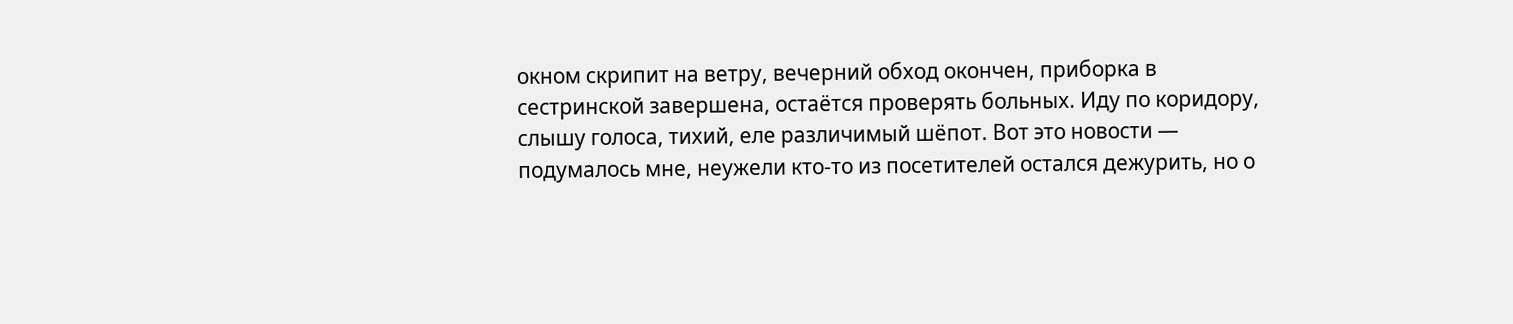окном скрипит на ветру, вечерний обход окончен, приборка в сестринской завершена, остаётся проверять больных. Иду по коридору, слышу голоса, тихий, еле различимый шёпот. Вот это новости — подумалось мне, неужели кто-то из посетителей остался дежурить, но о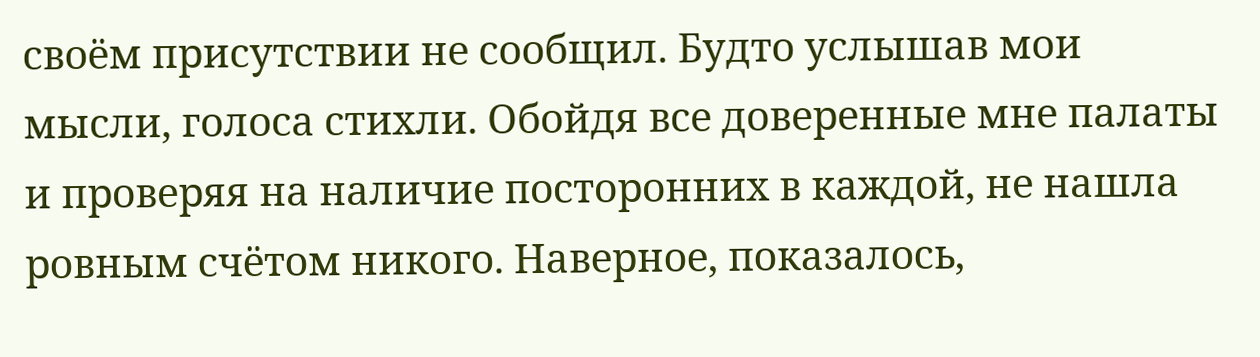своём присутствии не сообщил. Будто услышав мои мысли, голоса стихли. Обойдя все доверенные мне палаты и проверяя на наличие посторонних в каждой, не нашла ровным счётом никого. Наверное, показалось,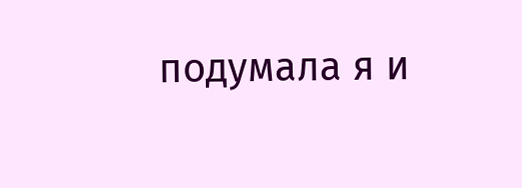подумала я и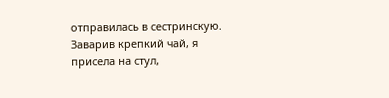отправилась в сестринскую. Заварив крепкий чай, я присела на стул,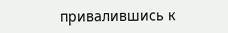привалившись к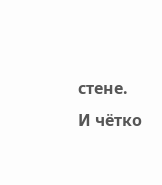стене. И чётко